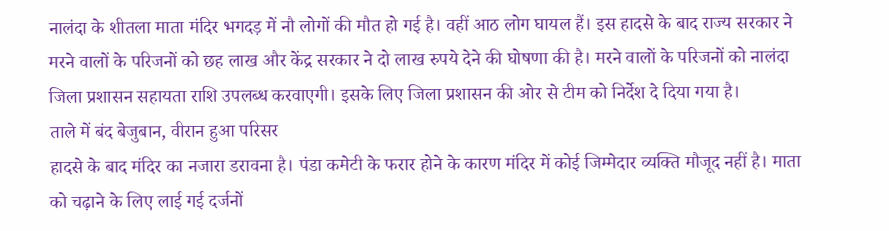नालंदा के शीतला माता मंदिर भगदड़ में नौ लोगों की मौत हो गई है। वहीं आठ लोग घायल हैं। इस हादसे के बाद राज्य सरकार ने मरने वालों के परिजनों को छह लाख और केंद्र सरकार ने दो लाख रुपये देने की घोषणा की है। मरने वालों के परिजनों को नालंदा जिला प्रशासन सहायता राशि उपलब्ध करवाएगी। इसके लिए जिला प्रशासन की ओर से टीम को निर्देश दे दिया गया है।
ताले में बंद बेजुबान, वीरान हुआ परिसर
हादसे के बाद मंदिर का नजारा डरावना है। पंडा कमेटी के फरार होने के कारण मंदिर में कोई जिम्मेदार व्यक्ति मौजूद नहीं है। माता को चढ़ाने के लिए लाई गई दर्जनों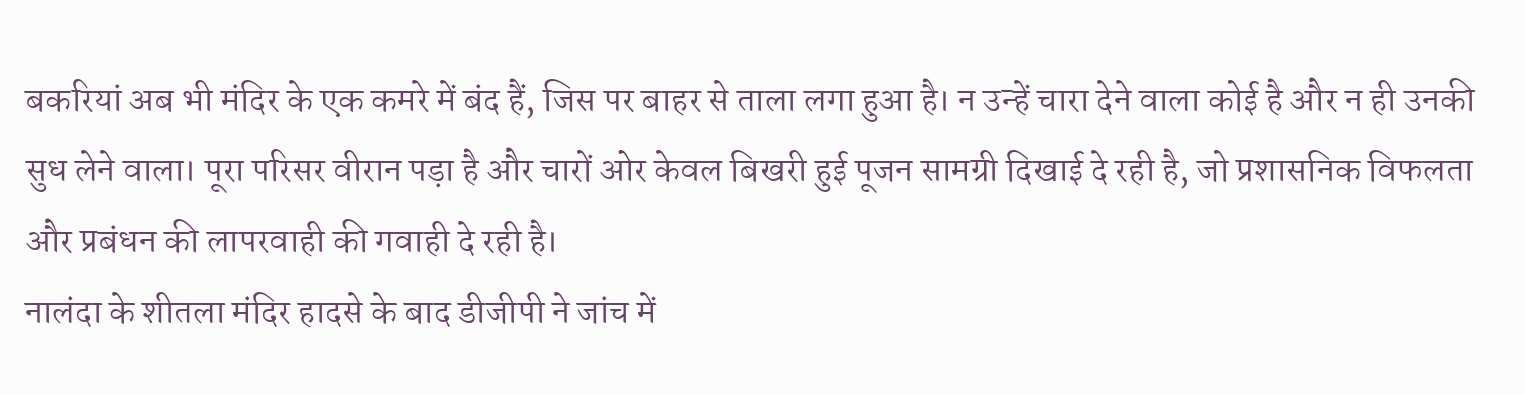बकरियां अब भी मंदिर के एक कमरे में बंद हैं, जिस पर बाहर से ताला लगा हुआ है। न उन्हें चारा देने वाला कोई है और न ही उनकी सुध लेने वाला। पूरा परिसर वीरान पड़ा है और चारों ओर केवल बिखरी हुई पूजन सामग्री दिखाई दे रही है, जो प्रशासनिक विफलता और प्रबंधन की लापरवाही की गवाही दे रही है।
नालंदा के शीतला मंदिर हादसे के बाद डीजीपी ने जांच में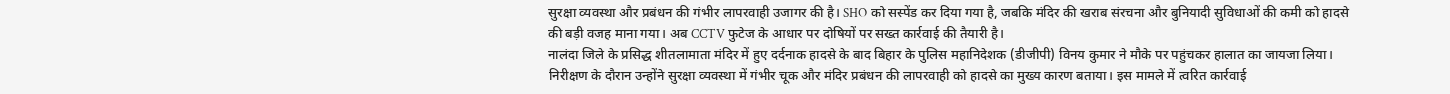सुरक्षा व्यवस्था और प्रबंधन की गंभीर लापरवाही उजागर की है। SHO को सस्पेंड कर दिया गया है, जबकि मंदिर की खराब संरचना और बुनियादी सुविधाओं की कमी को हादसे की बड़ी वजह माना गया। अब CCTV फुटेज के आधार पर दोषियों पर सख्त कार्रवाई की तैयारी है।
नालंदा जिले के प्रसिद्ध शीतलामाता मंदिर में हुए दर्दनाक हादसे के बाद बिहार के पुलिस महानिदेशक (डीजीपी) विनय कुमार ने मौके पर पहुंचकर हालात का जायजा लिया। निरीक्षण के दौरान उन्होंने सुरक्षा व्यवस्था में गंभीर चूक और मंदिर प्रबंधन की लापरवाही को हादसे का मुख्य कारण बताया। इस मामले में त्वरित कार्रवाई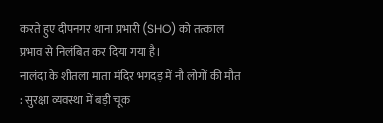करते हुए दीपनगर थाना प्रभारी (SHO) को तत्काल प्रभाव से निलंबित कर दिया गया है।
नालंदा के शीतला माता मंदिर भगदड़ में नौ लोगों की मौत : सुरक्षा व्यवस्था में बड़ी चूक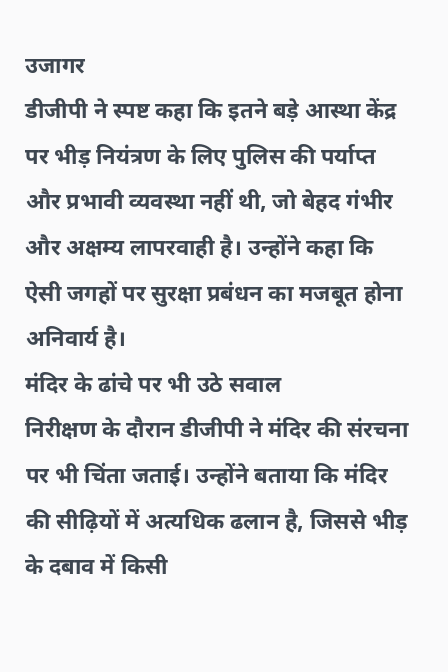उजागर
डीजीपी ने स्पष्ट कहा कि इतने बड़े आस्था केंद्र पर भीड़ नियंत्रण के लिए पुलिस की पर्याप्त और प्रभावी व्यवस्था नहीं थी, जो बेहद गंभीर और अक्षम्य लापरवाही है। उन्होंने कहा कि ऐसी जगहों पर सुरक्षा प्रबंधन का मजबूत होना अनिवार्य है।
मंदिर के ढांचे पर भी उठे सवाल
निरीक्षण के दौरान डीजीपी ने मंदिर की संरचना पर भी चिंता जताई। उन्होंने बताया कि मंदिर की सीढ़ियों में अत्यधिक ढलान है, जिससे भीड़ के दबाव में किसी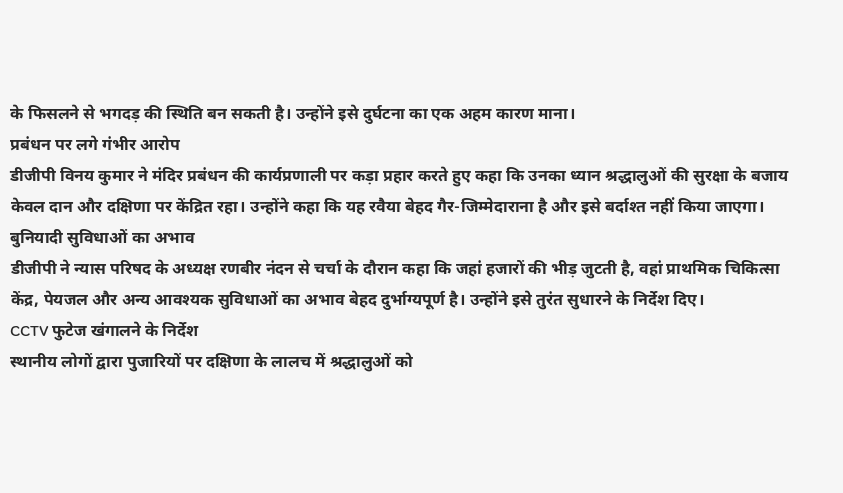के फिसलने से भगदड़ की स्थिति बन सकती है। उन्होंने इसे दुर्घटना का एक अहम कारण माना।
प्रबंधन पर लगे गंभीर आरोप
डीजीपी विनय कुमार ने मंदिर प्रबंधन की कार्यप्रणाली पर कड़ा प्रहार करते हुए कहा कि उनका ध्यान श्रद्धालुओं की सुरक्षा के बजाय केवल दान और दक्षिणा पर केंद्रित रहा। उन्होंने कहा कि यह रवैया बेहद गैर-जिम्मेदाराना है और इसे बर्दाश्त नहीं किया जाएगा।
बुनियादी सुविधाओं का अभाव
डीजीपी ने न्यास परिषद के अध्यक्ष रणबीर नंदन से चर्चा के दौरान कहा कि जहां हजारों की भीड़ जुटती है, वहां प्राथमिक चिकित्सा केंद्र, पेयजल और अन्य आवश्यक सुविधाओं का अभाव बेहद दुर्भाग्यपूर्ण है। उन्होंने इसे तुरंत सुधारने के निर्देश दिए।
CCTV फुटेज खंगालने के निर्देश
स्थानीय लोगों द्वारा पुजारियों पर दक्षिणा के लालच में श्रद्धालुओं को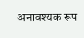अनावश्यक रूप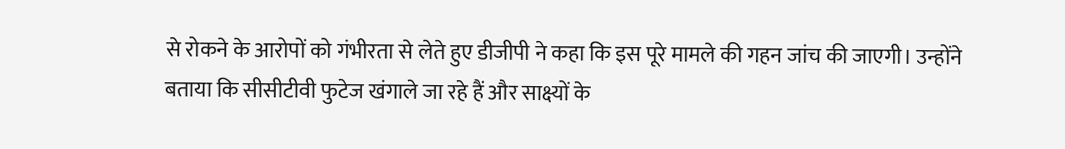से रोकने के आरोपों को गंभीरता से लेते हुए डीजीपी ने कहा कि इस पूरे मामले की गहन जांच की जाएगी। उन्होंने बताया कि सीसीटीवी फुटेज खंगाले जा रहे हैं और साक्ष्यों के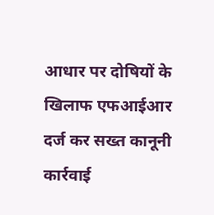आधार पर दोषियों के खिलाफ एफआईआर दर्ज कर सख्त कानूनी कार्रवाई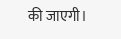की जाएगी।